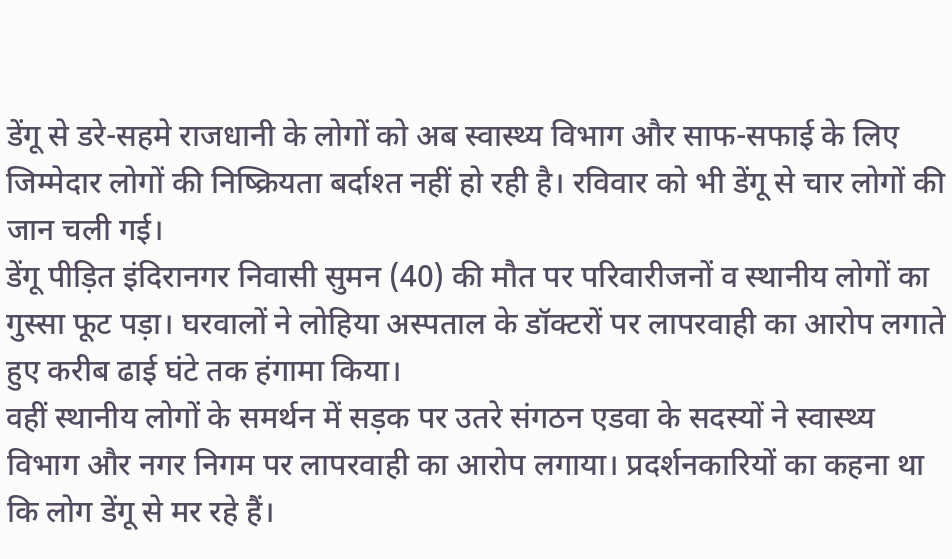डेंगू से डरे-सहमे राजधानी के लोगों को अब स्वास्थ्य विभाग और साफ-सफाई के लिए जिम्मेदार लोगों की निष्क्रियता बर्दाश्त नहीं हो रही है। रविवार को भी डेंगू से चार लोगों की जान चली गई।
डेंगू पीड़ित इंदिरानगर निवासी सुमन (40) की मौत पर परिवारीजनों व स्थानीय लोगों का गुस्सा फूट पड़ा। घरवालों ने लोहिया अस्पताल के डॉक्टरों पर लापरवाही का आरोप लगाते हुए करीब ढाई घंटे तक हंगामा किया।
वहीं स्थानीय लोगों के समर्थन में सड़क पर उतरे संगठन एडवा के सदस्यों ने स्वास्थ्य विभाग और नगर निगम पर लापरवाही का आरोप लगाया। प्रदर्शनकारियों का कहना था कि लोग डेंगू से मर रहे हैं।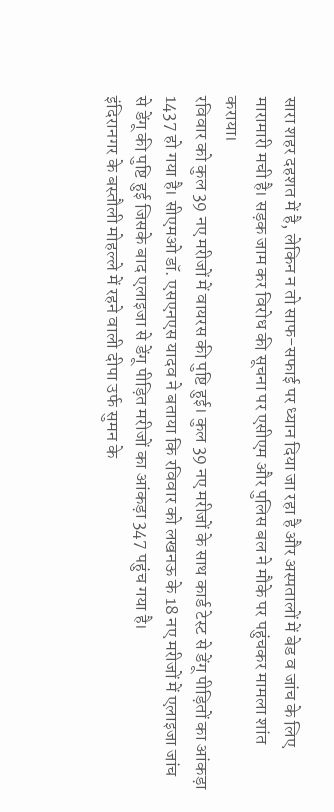सारा शहर दहशत में है, लेकिन न तो साफ-सफाई पर ध्यान दिया जा रहा है और अस्पतालों में बेड व जांच के लिए मारामारी मची है। सड़क जाम कर विरोध की सूचना पर एसीएम और पुलिस बल ने मौके पर पहुंचकर मामला शांत कराया।
रविवार को कुल 39 नए मरीजों में वायरस की पुष्टि हुई। कुल 39 नए मरीजों के साथ कार्ड टेस्ट से डेंगू पीड़ितों का आंकड़ा 1437 हो गया है। सीएमओ डॉ. एसएनएस यादव ने बताया कि रविवार को लखनऊ के 18 नए मरीजों में एलाइजा जांच से डेंगू की पुष्टि हुई जिसके बाद एलाइजा से डेंगू पीड़ित मरीजों का आंकड़ा 347 पहुंच गया है।
इंदिरानगर के बस्तौली मोहल्ले में रहने वाली दीपा उर्फ सुमन के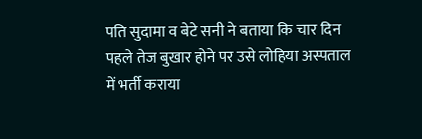पति सुदामा व बेटे सनी ने बताया कि चार दिन पहले तेज बुखार होने पर उसे लोहिया अस्पताल में भर्ती कराया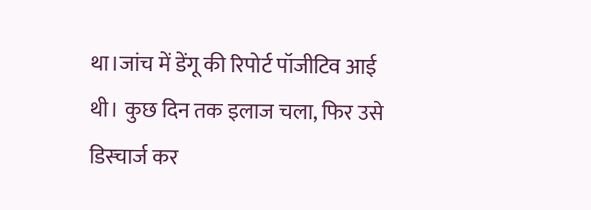था।जांच में डेंगू की रिपोर्ट पॉजीटिव आई थी। कुछ दिन तक इलाज चला, फिर उसे डिस्चार्ज कर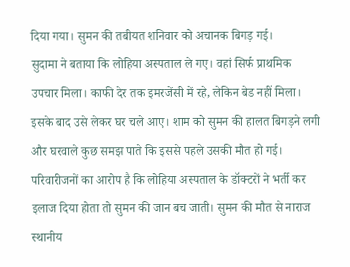दिया गया। सुमन की तबीयत शनिवार को अचानक बिगड़ गई।
सुदामा ने बताया कि लोहिया अस्पताल ले गए। वहां सिर्फ प्राथमिक उपचार मिला। काफी देर तक इमरजेंसी में रहे, लेकिन बेड नहीं मिला। इसके बाद उसे लेकर घर चले आए। शाम को सुमन की हालत बिगड़ने लगी और घरवाले कुछ समझ पाते कि इससे पहले उसकी मौत हो गई।
परिवारीजनों का आरोप है कि लोहिया अस्पताल के डॉक्टरों ने भर्ती कर इलाज दिया होता तो सुमन की जान बच जाती। सुमन की मौत से नाराज स्थानीय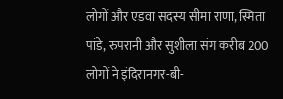लोगों और एडवा सदस्य सीमा राणा, स्मिता पांडे, रुपरानी और सुशीला संग करीब 200 लोगों ने इंदिरानगर-बी-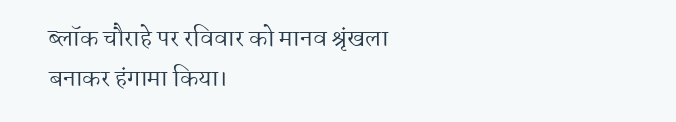ब्लॉक चौराहे पर रविवार को मानव श्रृंखला बनाकर हंगामा किया।